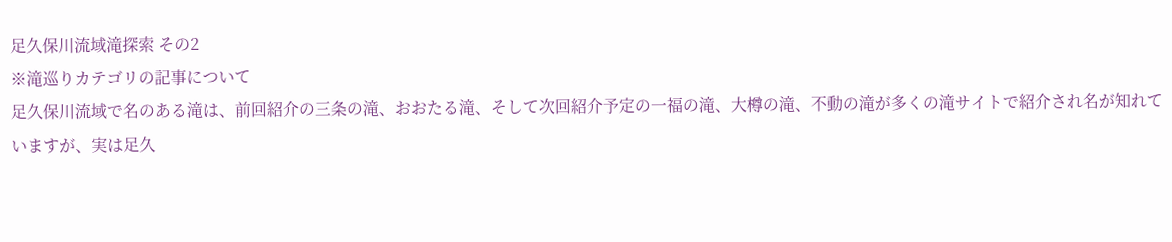足久保川流域滝探索 その2
※滝巡りカテゴリの記事について
足久保川流域で名のある滝は、前回紹介の三条の滝、おおたる滝、そして次回紹介予定の一福の滝、大樽の滝、不動の滝が多くの滝サイトで紹介され名が知れていますが、実は足久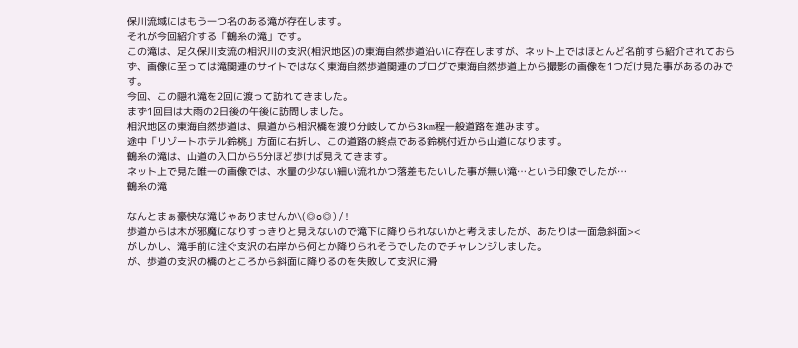保川流域にはもう一つ名のある滝が存在します。
それが今回紹介する「鶴糸の滝」です。
この滝は、足久保川支流の相沢川の支沢(相沢地区)の東海自然歩道沿いに存在しますが、ネット上ではほとんど名前すら紹介されておらず、画像に至っては滝関連のサイトではなく東海自然歩道関連のブログで東海自然歩道上から撮影の画像を1つだけ見た事があるのみです。
今回、この隠れ滝を2回に渡って訪れてきました。
まず1回目は大雨の2日後の午後に訪問しました。
相沢地区の東海自然歩道は、県道から相沢橋を渡り分岐してから3km程一般道路を進みます。
途中「リゾートホテル鈴桃」方面に右折し、この道路の終点である鈴桃付近から山道になります。
鶴糸の滝は、山道の入口から5分ほど歩けば見えてきます。
ネット上で見た唯一の画像では、水量の少ない細い流れかつ落差もたいした事が無い滝…という印象でしたが…
鶴糸の滝

なんとまぁ豪快な滝じゃありませんか\(◎o◎)/!
歩道からは木が邪魔になりすっきりと見えないので滝下に降りられないかと考えましたが、あたりは一面急斜面><
がしかし、滝手前に注ぐ支沢の右岸から何とか降りられそうでしたのでチャレンジしました。
が、歩道の支沢の橋のところから斜面に降りるのを失敗して支沢に滑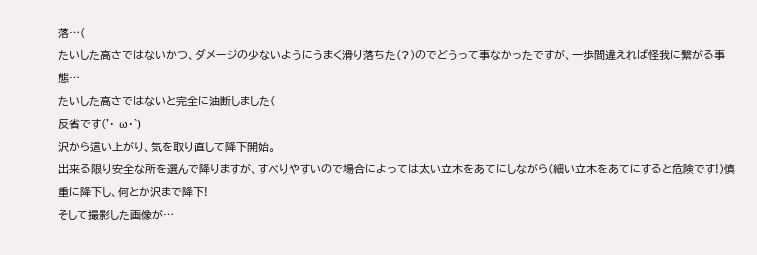落…(
たいした高さではないかつ、ダメージの少ないようにうまく滑り落ちた(?)のでどうって事なかったですが、一歩間違えれば怪我に繋がる事態…
たいした高さではないと完全に油断しました(
反省です('・ ω・`)
沢から這い上がり、気を取り直して降下開始。
出来る限り安全な所を選んで降りますが、すべりやすいので場合によっては太い立木をあてにしながら(細い立木をあてにすると危険です!)慎重に降下し、何とか沢まで降下!
そして撮影した画像が…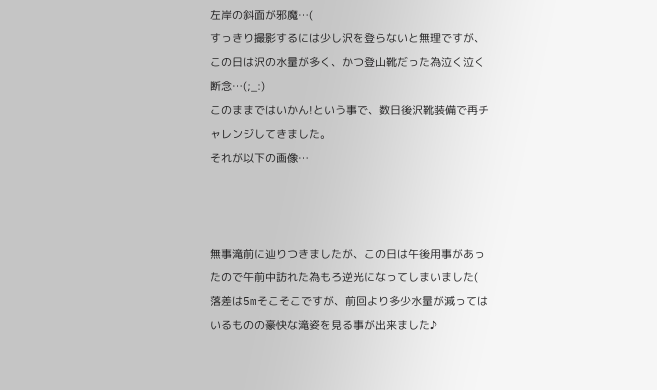左岸の斜面が邪魔…(
すっきり撮影するには少し沢を登らないと無理ですが、この日は沢の水量が多く、かつ登山靴だった為泣く泣く断念…(;_:)
このままではいかん!という事で、数日後沢靴装備で再チャレンジしてきました。
それが以下の画像…



無事滝前に辿りつきましたが、この日は午後用事があったので午前中訪れた為もろ逆光になってしまいました(
落差は5mそこそこですが、前回より多少水量が減ってはいるものの豪快な滝姿を見る事が出来ました♪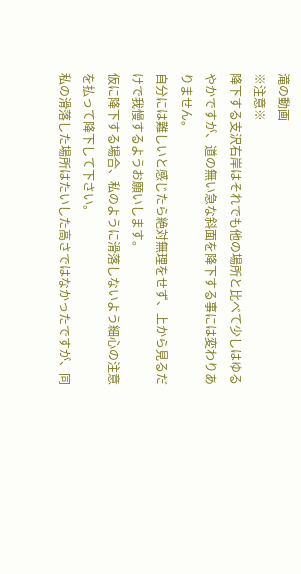滝の動画
※注意※
降下する支沢右岸はそれでも他の場所と比べて少しはゆるやかですが、道の無い急な斜面を降下する事には変わりありません。
自分には難しいと感じたら絶対無理をせず、上から見るだけで我慢するようお願いします。
仮に降下する場合、私のように滑落しないよう細心の注意を払って降下して下さい。
私の滑落した場所はたいした高さではなかったですが、同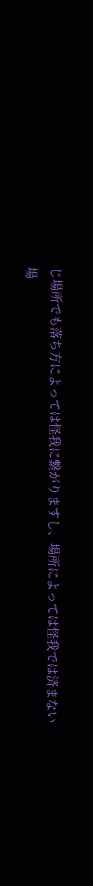じ場所でも落ち方によっては怪我に繋がりますし、場所によっては怪我では済まない場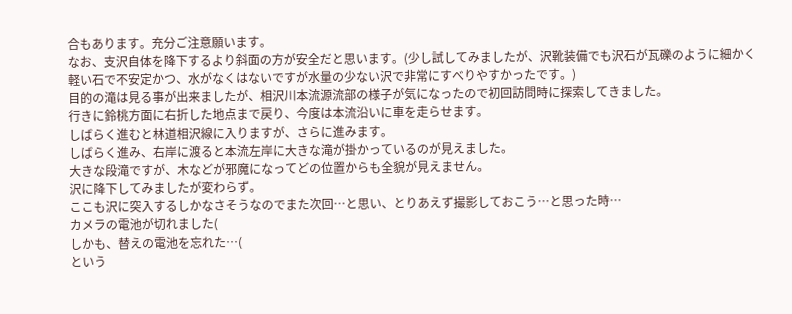合もあります。充分ご注意願います。
なお、支沢自体を降下するより斜面の方が安全だと思います。(少し試してみましたが、沢靴装備でも沢石が瓦礫のように細かく軽い石で不安定かつ、水がなくはないですが水量の少ない沢で非常にすべりやすかったです。)
目的の滝は見る事が出来ましたが、相沢川本流源流部の様子が気になったので初回訪問時に探索してきました。
行きに鈴桃方面に右折した地点まで戻り、今度は本流沿いに車を走らせます。
しばらく進むと林道相沢線に入りますが、さらに進みます。
しばらく進み、右岸に渡ると本流左岸に大きな滝が掛かっているのが見えました。
大きな段滝ですが、木などが邪魔になってどの位置からも全貌が見えません。
沢に降下してみましたが変わらず。
ここも沢に突入するしかなさそうなのでまた次回…と思い、とりあえず撮影しておこう…と思った時…
カメラの電池が切れました(
しかも、替えの電池を忘れた…(
という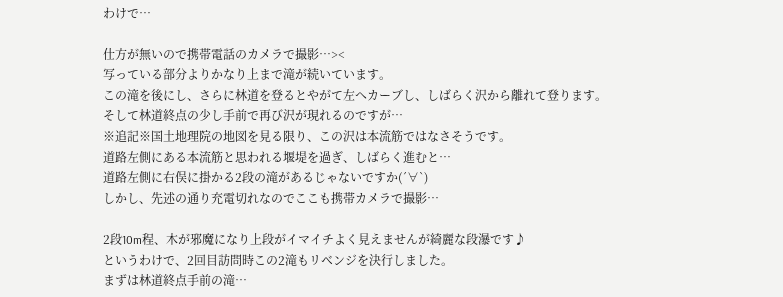わけで…

仕方が無いので携帯電話のカメラで撮影…><
写っている部分よりかなり上まで滝が続いています。
この滝を後にし、さらに林道を登るとやがて左へカーブし、しばらく沢から離れて登ります。
そして林道終点の少し手前で再び沢が現れるのですが…
※追記※国土地理院の地図を見る限り、この沢は本流筋ではなさそうです。
道路左側にある本流筋と思われる堰堤を過ぎ、しばらく進むと…
道路左側に右俣に掛かる2段の滝があるじゃないですか(´∀`)
しかし、先述の通り充電切れなのでここも携帯カメラで撮影…

2段10m程、木が邪魔になり上段がイマイチよく見えませんが綺麗な段瀑です♪
というわけで、2回目訪問時この2滝もリベンジを決行しました。
まずは林道終点手前の滝…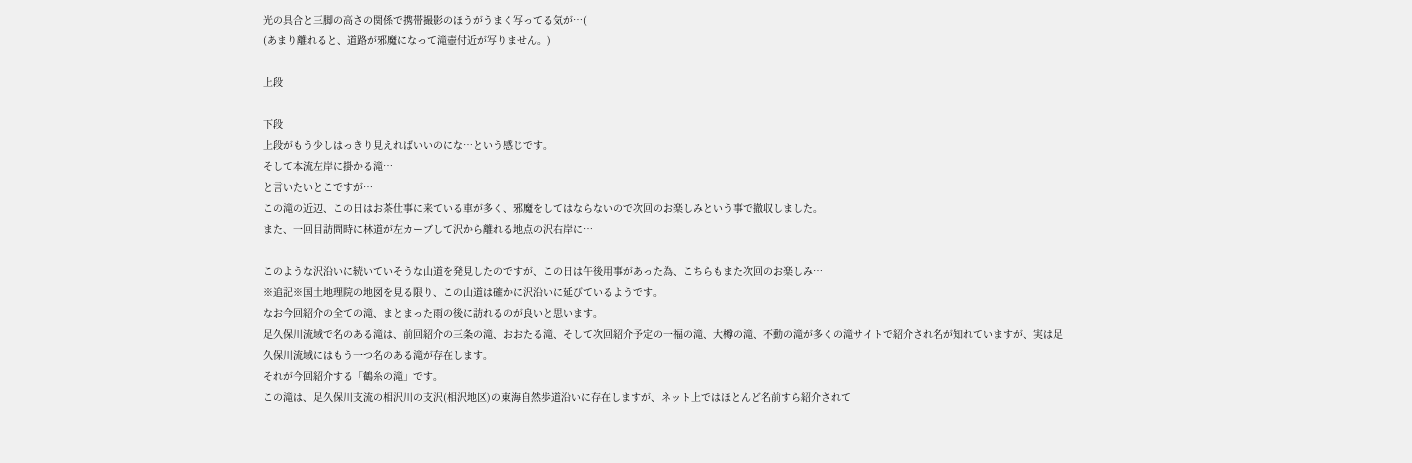光の具合と三脚の高さの関係で携帯撮影のほうがうまく写ってる気が…(
(あまり離れると、道路が邪魔になって滝壺付近が写りません。)

上段

下段
上段がもう少しはっきり見えればいいのにな…という感じです。
そして本流左岸に掛かる滝…
と言いたいとこですが…
この滝の近辺、この日はお茶仕事に来ている車が多く、邪魔をしてはならないので次回のお楽しみという事で撤収しました。
また、一回目訪問時に林道が左カーブして沢から離れる地点の沢右岸に…

このような沢沿いに続いていそうな山道を発見したのですが、この日は午後用事があった為、こちらもまた次回のお楽しみ…
※追記※国土地理院の地図を見る限り、この山道は確かに沢沿いに延びているようです。
なお今回紹介の全ての滝、まとまった雨の後に訪れるのが良いと思います。
足久保川流域で名のある滝は、前回紹介の三条の滝、おおたる滝、そして次回紹介予定の一福の滝、大樽の滝、不動の滝が多くの滝サイトで紹介され名が知れていますが、実は足久保川流域にはもう一つ名のある滝が存在します。
それが今回紹介する「鶴糸の滝」です。
この滝は、足久保川支流の相沢川の支沢(相沢地区)の東海自然歩道沿いに存在しますが、ネット上ではほとんど名前すら紹介されて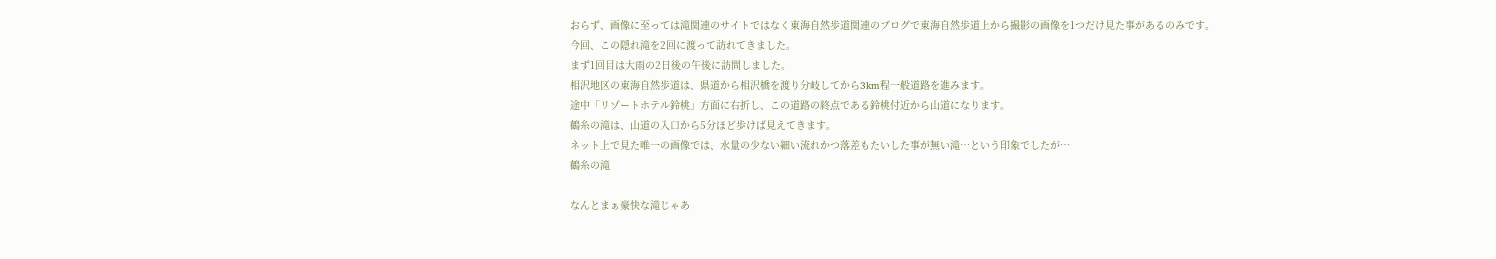おらず、画像に至っては滝関連のサイトではなく東海自然歩道関連のブログで東海自然歩道上から撮影の画像を1つだけ見た事があるのみです。
今回、この隠れ滝を2回に渡って訪れてきました。
まず1回目は大雨の2日後の午後に訪問しました。
相沢地区の東海自然歩道は、県道から相沢橋を渡り分岐してから3km程一般道路を進みます。
途中「リゾートホテル鈴桃」方面に右折し、この道路の終点である鈴桃付近から山道になります。
鶴糸の滝は、山道の入口から5分ほど歩けば見えてきます。
ネット上で見た唯一の画像では、水量の少ない細い流れかつ落差もたいした事が無い滝…という印象でしたが…
鶴糸の滝

なんとまぁ豪快な滝じゃあ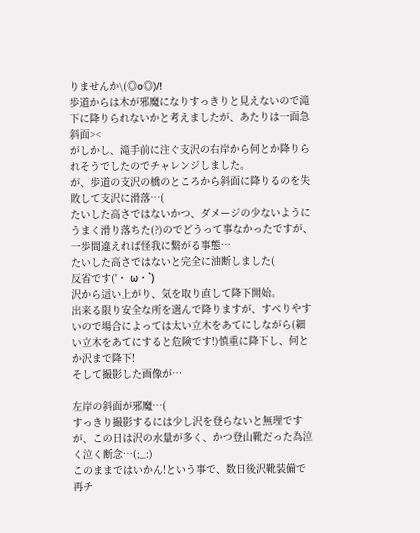りませんか\(◎o◎)/!
歩道からは木が邪魔になりすっきりと見えないので滝下に降りられないかと考えましたが、あたりは一面急斜面><
がしかし、滝手前に注ぐ支沢の右岸から何とか降りられそうでしたのでチャレンジしました。
が、歩道の支沢の橋のところから斜面に降りるのを失敗して支沢に滑落…(
たいした高さではないかつ、ダメージの少ないようにうまく滑り落ちた(?)のでどうって事なかったですが、一歩間違えれば怪我に繋がる事態…
たいした高さではないと完全に油断しました(
反省です('・ ω・`)
沢から這い上がり、気を取り直して降下開始。
出来る限り安全な所を選んで降りますが、すべりやすいので場合によっては太い立木をあてにしながら(細い立木をあてにすると危険です!)慎重に降下し、何とか沢まで降下!
そして撮影した画像が…

左岸の斜面が邪魔…(
すっきり撮影するには少し沢を登らないと無理ですが、この日は沢の水量が多く、かつ登山靴だった為泣く泣く断念…(;_:)
このままではいかん!という事で、数日後沢靴装備で再チ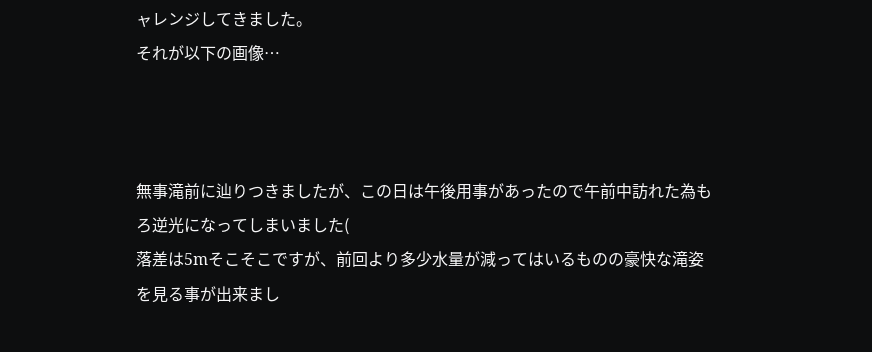ャレンジしてきました。
それが以下の画像…



無事滝前に辿りつきましたが、この日は午後用事があったので午前中訪れた為もろ逆光になってしまいました(
落差は5mそこそこですが、前回より多少水量が減ってはいるものの豪快な滝姿を見る事が出来まし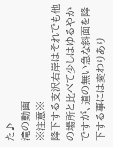た♪
滝の動画
※注意※
降下する支沢右岸はそれでも他の場所と比べて少しはゆるやかですが、道の無い急な斜面を降下する事には変わりあり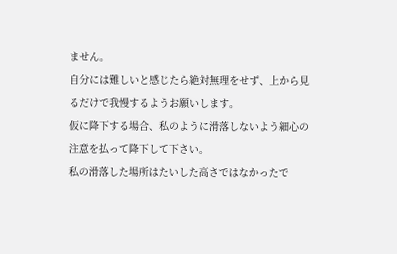ません。
自分には難しいと感じたら絶対無理をせず、上から見るだけで我慢するようお願いします。
仮に降下する場合、私のように滑落しないよう細心の注意を払って降下して下さい。
私の滑落した場所はたいした高さではなかったで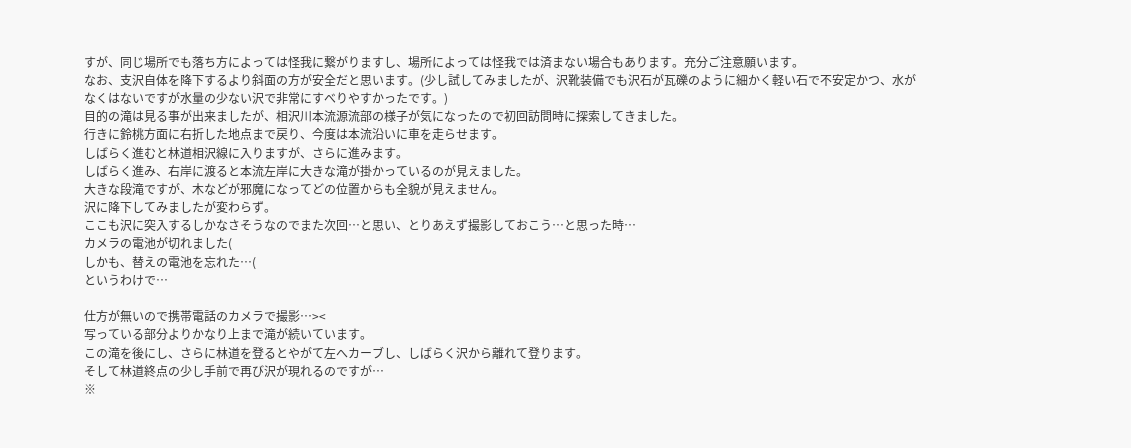すが、同じ場所でも落ち方によっては怪我に繋がりますし、場所によっては怪我では済まない場合もあります。充分ご注意願います。
なお、支沢自体を降下するより斜面の方が安全だと思います。(少し試してみましたが、沢靴装備でも沢石が瓦礫のように細かく軽い石で不安定かつ、水がなくはないですが水量の少ない沢で非常にすべりやすかったです。)
目的の滝は見る事が出来ましたが、相沢川本流源流部の様子が気になったので初回訪問時に探索してきました。
行きに鈴桃方面に右折した地点まで戻り、今度は本流沿いに車を走らせます。
しばらく進むと林道相沢線に入りますが、さらに進みます。
しばらく進み、右岸に渡ると本流左岸に大きな滝が掛かっているのが見えました。
大きな段滝ですが、木などが邪魔になってどの位置からも全貌が見えません。
沢に降下してみましたが変わらず。
ここも沢に突入するしかなさそうなのでまた次回…と思い、とりあえず撮影しておこう…と思った時…
カメラの電池が切れました(
しかも、替えの電池を忘れた…(
というわけで…

仕方が無いので携帯電話のカメラで撮影…><
写っている部分よりかなり上まで滝が続いています。
この滝を後にし、さらに林道を登るとやがて左へカーブし、しばらく沢から離れて登ります。
そして林道終点の少し手前で再び沢が現れるのですが…
※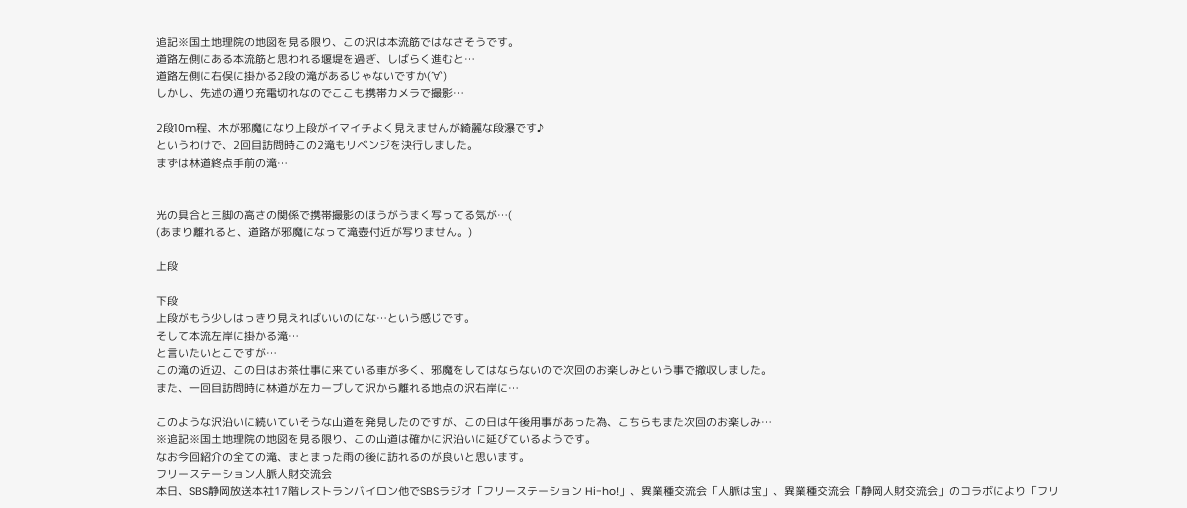追記※国土地理院の地図を見る限り、この沢は本流筋ではなさそうです。
道路左側にある本流筋と思われる堰堤を過ぎ、しばらく進むと…
道路左側に右俣に掛かる2段の滝があるじゃないですか(´∀`)
しかし、先述の通り充電切れなのでここも携帯カメラで撮影…

2段10m程、木が邪魔になり上段がイマイチよく見えませんが綺麗な段瀑です♪
というわけで、2回目訪問時この2滝もリベンジを決行しました。
まずは林道終点手前の滝…


光の具合と三脚の高さの関係で携帯撮影のほうがうまく写ってる気が…(
(あまり離れると、道路が邪魔になって滝壺付近が写りません。)

上段

下段
上段がもう少しはっきり見えればいいのにな…という感じです。
そして本流左岸に掛かる滝…
と言いたいとこですが…
この滝の近辺、この日はお茶仕事に来ている車が多く、邪魔をしてはならないので次回のお楽しみという事で撤収しました。
また、一回目訪問時に林道が左カーブして沢から離れる地点の沢右岸に…

このような沢沿いに続いていそうな山道を発見したのですが、この日は午後用事があった為、こちらもまた次回のお楽しみ…
※追記※国土地理院の地図を見る限り、この山道は確かに沢沿いに延びているようです。
なお今回紹介の全ての滝、まとまった雨の後に訪れるのが良いと思います。
フリーステーション人脈人財交流会
本日、SBS静岡放送本社17階レストランバイロン他でSBSラジオ「フリーステーション Hi-ho!」、異業種交流会「人脈は宝」、異業種交流会「静岡人財交流会」のコラボにより「フリ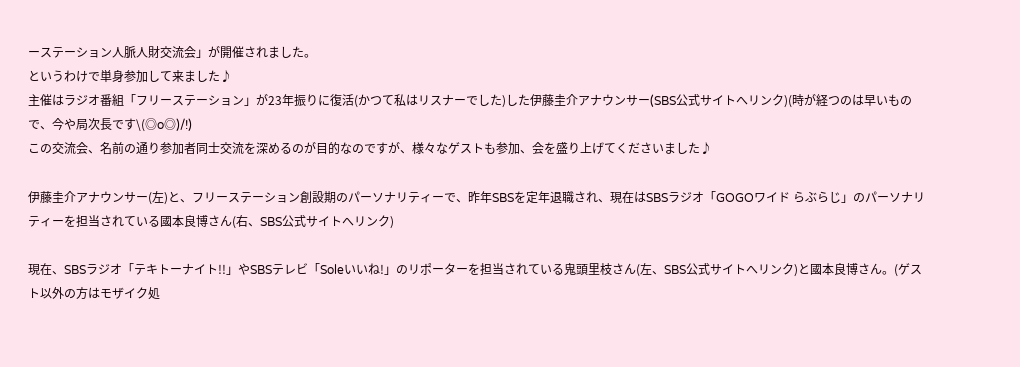ーステーション人脈人財交流会」が開催されました。
というわけで単身参加して来ました♪
主催はラジオ番組「フリーステーション」が23年振りに復活(かつて私はリスナーでした)した伊藤圭介アナウンサー(SBS公式サイトへリンク)(時が経つのは早いもので、今や局次長です\(◎o◎)/!)
この交流会、名前の通り参加者同士交流を深めるのが目的なのですが、様々なゲストも参加、会を盛り上げてくださいました♪

伊藤圭介アナウンサー(左)と、フリーステーション創設期のパーソナリティーで、昨年SBSを定年退職され、現在はSBSラジオ「GOGOワイド らぶらじ」のパーソナリティーを担当されている國本良博さん(右、SBS公式サイトへリンク)

現在、SBSラジオ「テキトーナイト!!」やSBSテレビ「Soleいいね!」のリポーターを担当されている鬼頭里枝さん(左、SBS公式サイトへリンク)と國本良博さん。(ゲスト以外の方はモザイク処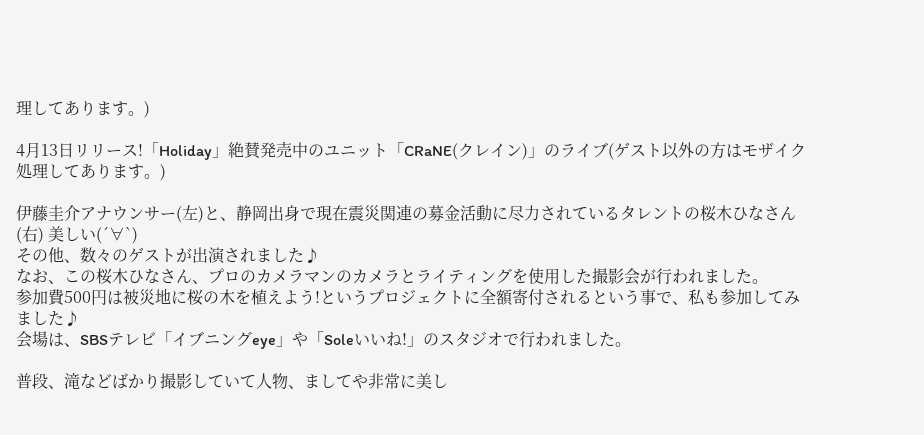理してあります。)

4月13日リリース!「Holiday」絶賛発売中のユニット「CRaNE(クレイン)」のライブ(ゲスト以外の方はモザイク処理してあります。)

伊藤圭介アナウンサー(左)と、静岡出身で現在震災関連の募金活動に尽力されているタレントの桜木ひなさん(右) 美しい(´∀`)
その他、数々のゲストが出演されました♪
なお、この桜木ひなさん、プロのカメラマンのカメラとライティングを使用した撮影会が行われました。
参加費500円は被災地に桜の木を植えよう!というプロジェクトに全額寄付されるという事で、私も参加してみました♪
会場は、SBSテレビ「イブニングeye」や「Soleいいね!」のスタジオで行われました。

普段、滝などばかり撮影していて人物、ましてや非常に美し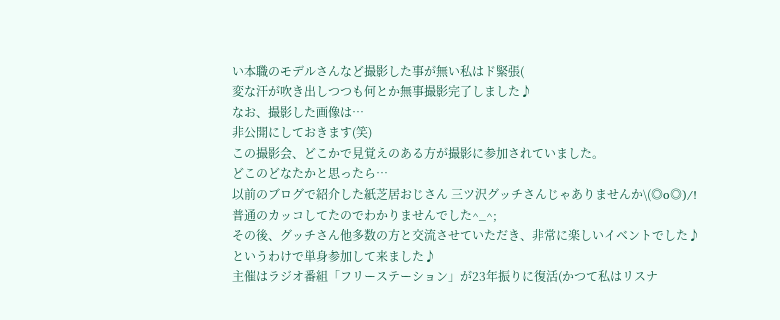い本職のモデルさんなど撮影した事が無い私はド緊張(
変な汗が吹き出しつつも何とか無事撮影完了しました♪
なお、撮影した画像は…
非公開にしておきます(笑)
この撮影会、どこかで見覚えのある方が撮影に参加されていました。
どこのどなたかと思ったら…
以前のブログで紹介した紙芝居おじさん 三ツ沢グッチさんじゃありませんか\(◎o◎)/!
普通のカッコしてたのでわかりませんでした^_^;
その後、グッチさん他多数の方と交流させていただき、非常に楽しいイベントでした♪
というわけで単身参加して来ました♪
主催はラジオ番組「フリーステーション」が23年振りに復活(かつて私はリスナ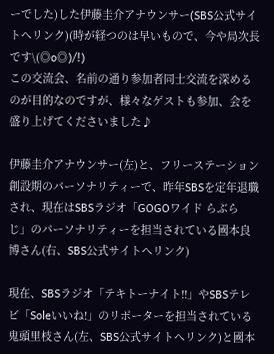ーでした)した伊藤圭介アナウンサー(SBS公式サイトへリンク)(時が経つのは早いもので、今や局次長です\(◎o◎)/!)
この交流会、名前の通り参加者同士交流を深めるのが目的なのですが、様々なゲストも参加、会を盛り上げてくださいました♪

伊藤圭介アナウンサー(左)と、フリーステーション創設期のパーソナリティーで、昨年SBSを定年退職され、現在はSBSラジオ「GOGOワイド らぶらじ」のパーソナリティーを担当されている國本良博さん(右、SBS公式サイトへリンク)

現在、SBSラジオ「テキトーナイト!!」やSBSテレビ「Soleいいね!」のリポーターを担当されている鬼頭里枝さん(左、SBS公式サイトへリンク)と國本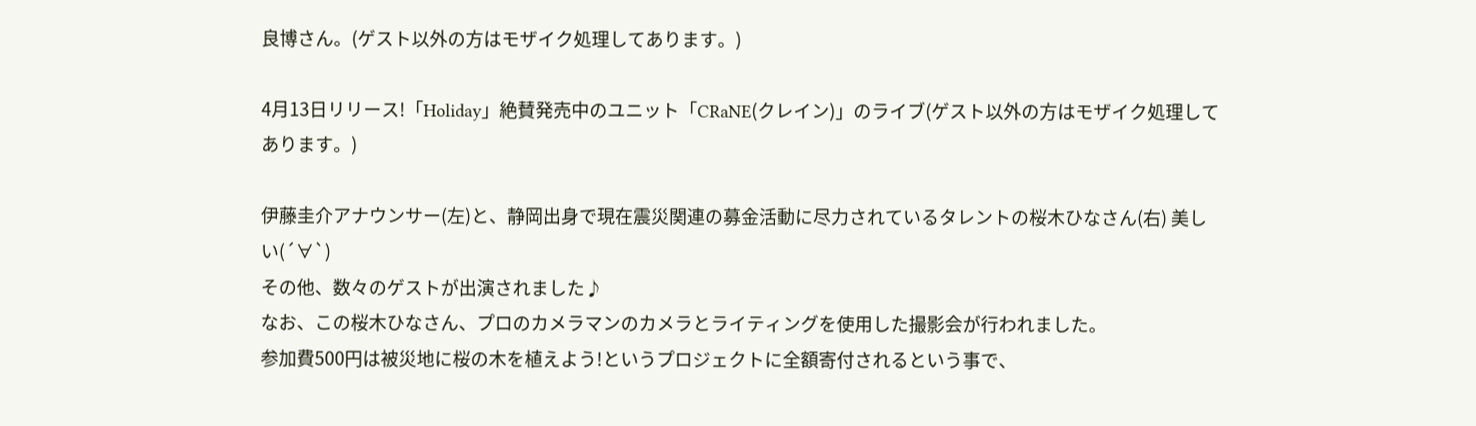良博さん。(ゲスト以外の方はモザイク処理してあります。)

4月13日リリース!「Holiday」絶賛発売中のユニット「CRaNE(クレイン)」のライブ(ゲスト以外の方はモザイク処理してあります。)

伊藤圭介アナウンサー(左)と、静岡出身で現在震災関連の募金活動に尽力されているタレントの桜木ひなさん(右) 美しい(´∀`)
その他、数々のゲストが出演されました♪
なお、この桜木ひなさん、プロのカメラマンのカメラとライティングを使用した撮影会が行われました。
参加費500円は被災地に桜の木を植えよう!というプロジェクトに全額寄付されるという事で、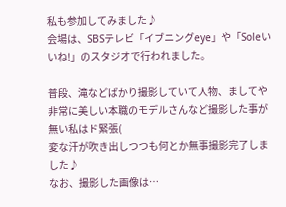私も参加してみました♪
会場は、SBSテレビ「イブニングeye」や「Soleいいね!」のスタジオで行われました。

普段、滝などばかり撮影していて人物、ましてや非常に美しい本職のモデルさんなど撮影した事が無い私はド緊張(
変な汗が吹き出しつつも何とか無事撮影完了しました♪
なお、撮影した画像は…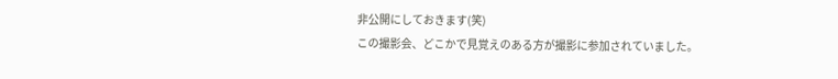非公開にしておきます(笑)
この撮影会、どこかで見覚えのある方が撮影に参加されていました。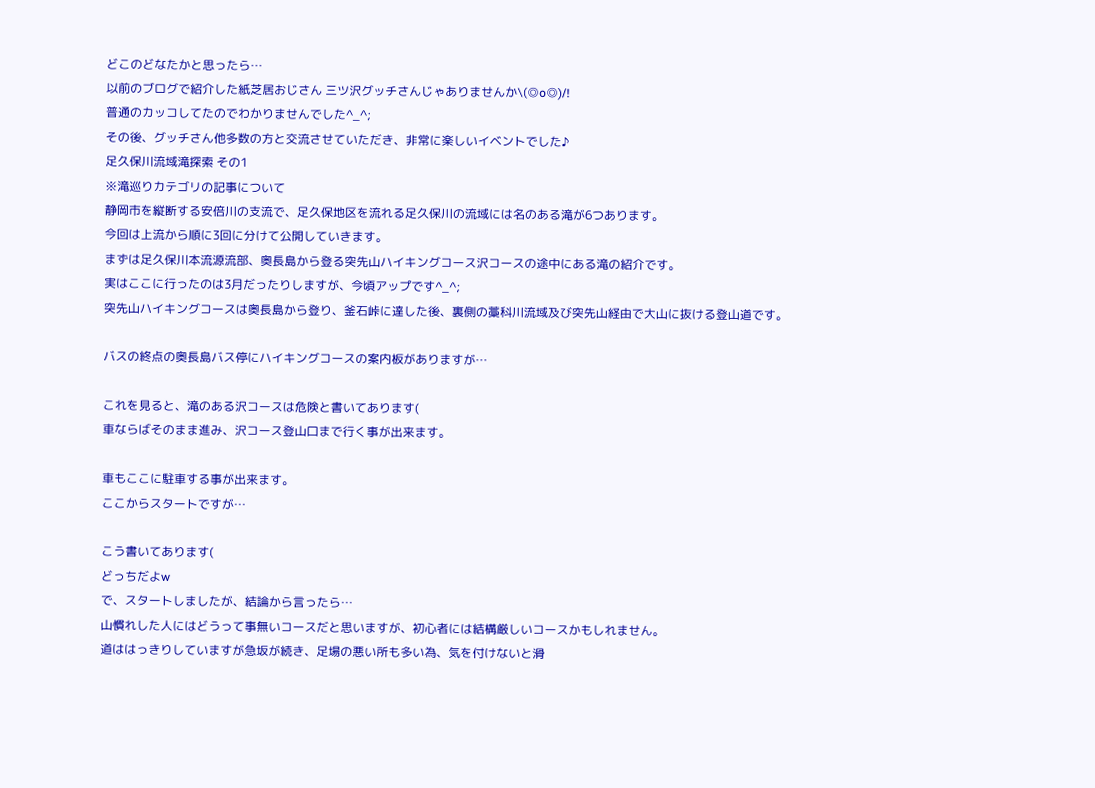どこのどなたかと思ったら…
以前のブログで紹介した紙芝居おじさん 三ツ沢グッチさんじゃありませんか\(◎o◎)/!
普通のカッコしてたのでわかりませんでした^_^;
その後、グッチさん他多数の方と交流させていただき、非常に楽しいイベントでした♪
足久保川流域滝探索 その1
※滝巡りカテゴリの記事について
静岡市を縦断する安倍川の支流で、足久保地区を流れる足久保川の流域には名のある滝が6つあります。
今回は上流から順に3回に分けて公開していきます。
まずは足久保川本流源流部、奥長島から登る突先山ハイキングコース沢コースの途中にある滝の紹介です。
実はここに行ったのは3月だったりしますが、今頃アップです^_^;
突先山ハイキングコースは奥長島から登り、釜石峠に達した後、裏側の藁科川流域及び突先山経由で大山に抜ける登山道です。

バスの終点の奥長島バス停にハイキングコースの案内板がありますが…

これを見ると、滝のある沢コースは危険と書いてあります(
車ならばそのまま進み、沢コース登山口まで行く事が出来ます。

車もここに駐車する事が出来ます。
ここからスタートですが…

こう書いてあります(
どっちだよw
で、スタートしましたが、結論から言ったら…
山慣れした人にはどうって事無いコースだと思いますが、初心者には結構厳しいコースかもしれません。
道ははっきりしていますが急坂が続き、足場の悪い所も多い為、気を付けないと滑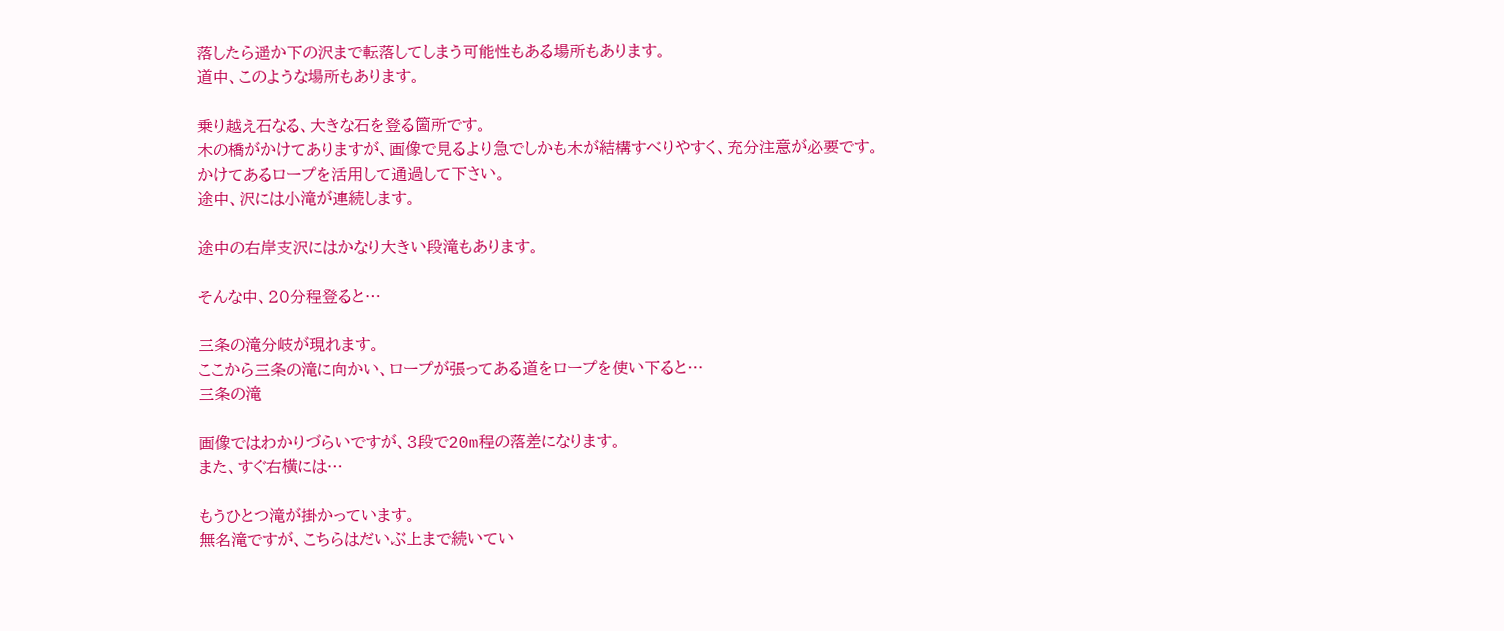落したら遥か下の沢まで転落してしまう可能性もある場所もあります。
道中、このような場所もあります。

乗り越え石なる、大きな石を登る箇所です。
木の橋がかけてありますが、画像で見るより急でしかも木が結構すべりやすく、充分注意が必要です。
かけてあるロープを活用して通過して下さい。
途中、沢には小滝が連続します。

途中の右岸支沢にはかなり大きい段滝もあります。

そんな中、20分程登ると…

三条の滝分岐が現れます。
ここから三条の滝に向かい、ロープが張ってある道をロープを使い下ると…
三条の滝

画像ではわかりづらいですが、3段で20m程の落差になります。
また、すぐ右横には…

もうひとつ滝が掛かっています。
無名滝ですが、こちらはだいぶ上まで続いてい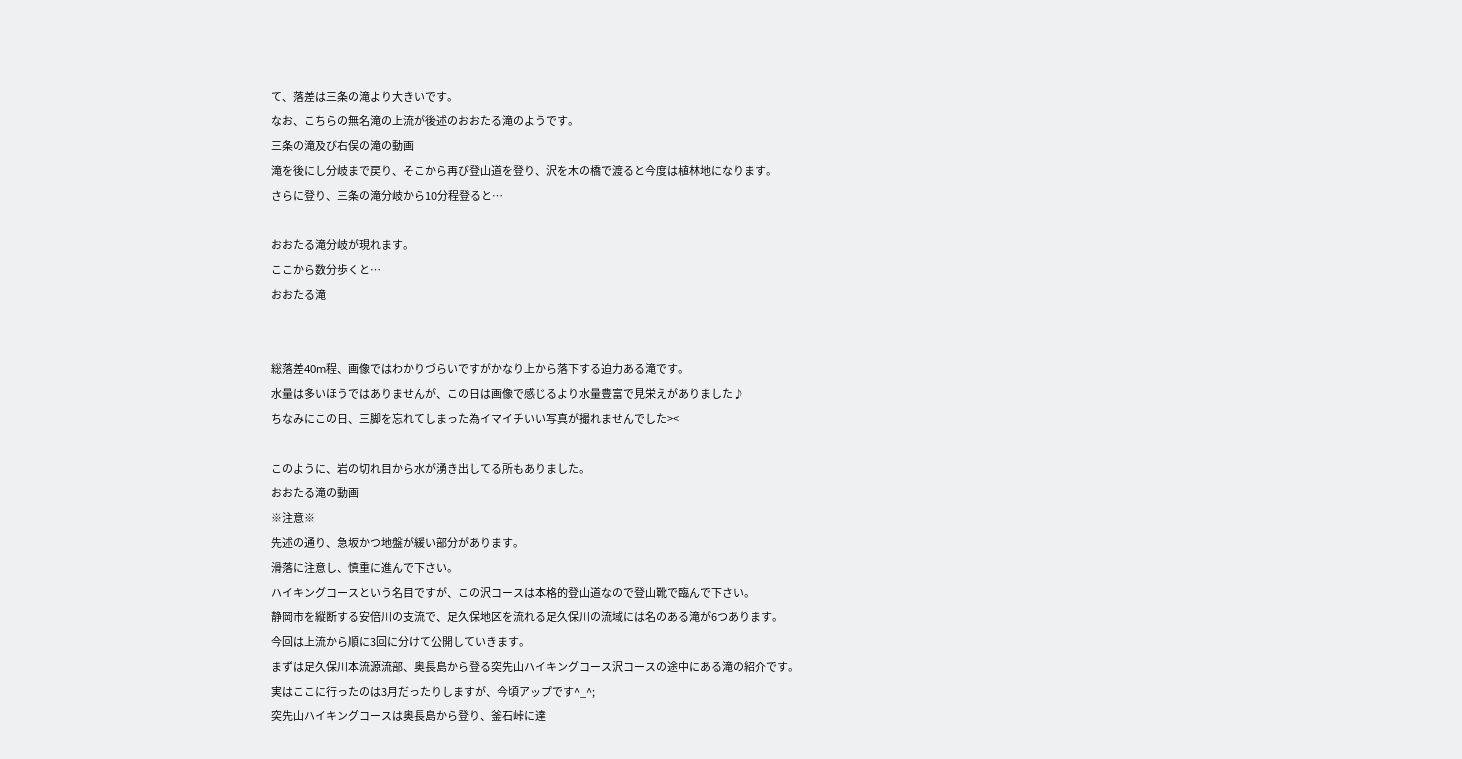て、落差は三条の滝より大きいです。
なお、こちらの無名滝の上流が後述のおおたる滝のようです。
三条の滝及び右俣の滝の動画
滝を後にし分岐まで戻り、そこから再び登山道を登り、沢を木の橋で渡ると今度は植林地になります。
さらに登り、三条の滝分岐から10分程登ると…

おおたる滝分岐が現れます。
ここから数分歩くと…
おおたる滝


総落差40m程、画像ではわかりづらいですがかなり上から落下する迫力ある滝です。
水量は多いほうではありませんが、この日は画像で感じるより水量豊富で見栄えがありました♪
ちなみにこの日、三脚を忘れてしまった為イマイチいい写真が撮れませんでした><

このように、岩の切れ目から水が湧き出してる所もありました。
おおたる滝の動画
※注意※
先述の通り、急坂かつ地盤が緩い部分があります。
滑落に注意し、慎重に進んで下さい。
ハイキングコースという名目ですが、この沢コースは本格的登山道なので登山靴で臨んで下さい。
静岡市を縦断する安倍川の支流で、足久保地区を流れる足久保川の流域には名のある滝が6つあります。
今回は上流から順に3回に分けて公開していきます。
まずは足久保川本流源流部、奥長島から登る突先山ハイキングコース沢コースの途中にある滝の紹介です。
実はここに行ったのは3月だったりしますが、今頃アップです^_^;
突先山ハイキングコースは奥長島から登り、釜石峠に達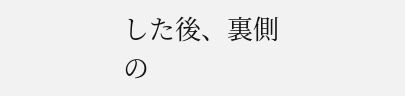した後、裏側の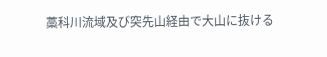藁科川流域及び突先山経由で大山に抜ける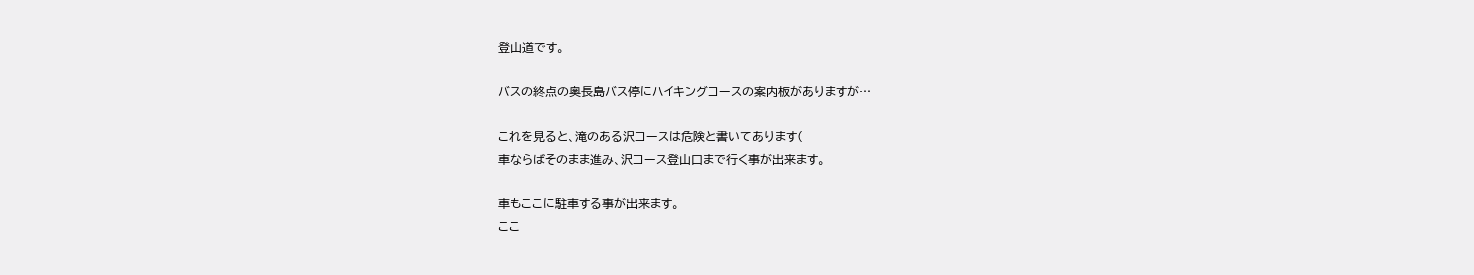登山道です。

バスの終点の奥長島バス停にハイキングコースの案内板がありますが…

これを見ると、滝のある沢コースは危険と書いてあります(
車ならばそのまま進み、沢コース登山口まで行く事が出来ます。

車もここに駐車する事が出来ます。
ここ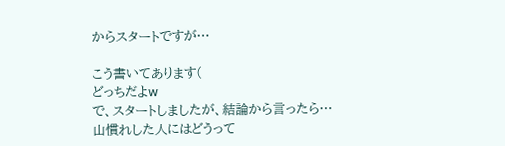からスタートですが…

こう書いてあります(
どっちだよw
で、スタートしましたが、結論から言ったら…
山慣れした人にはどうって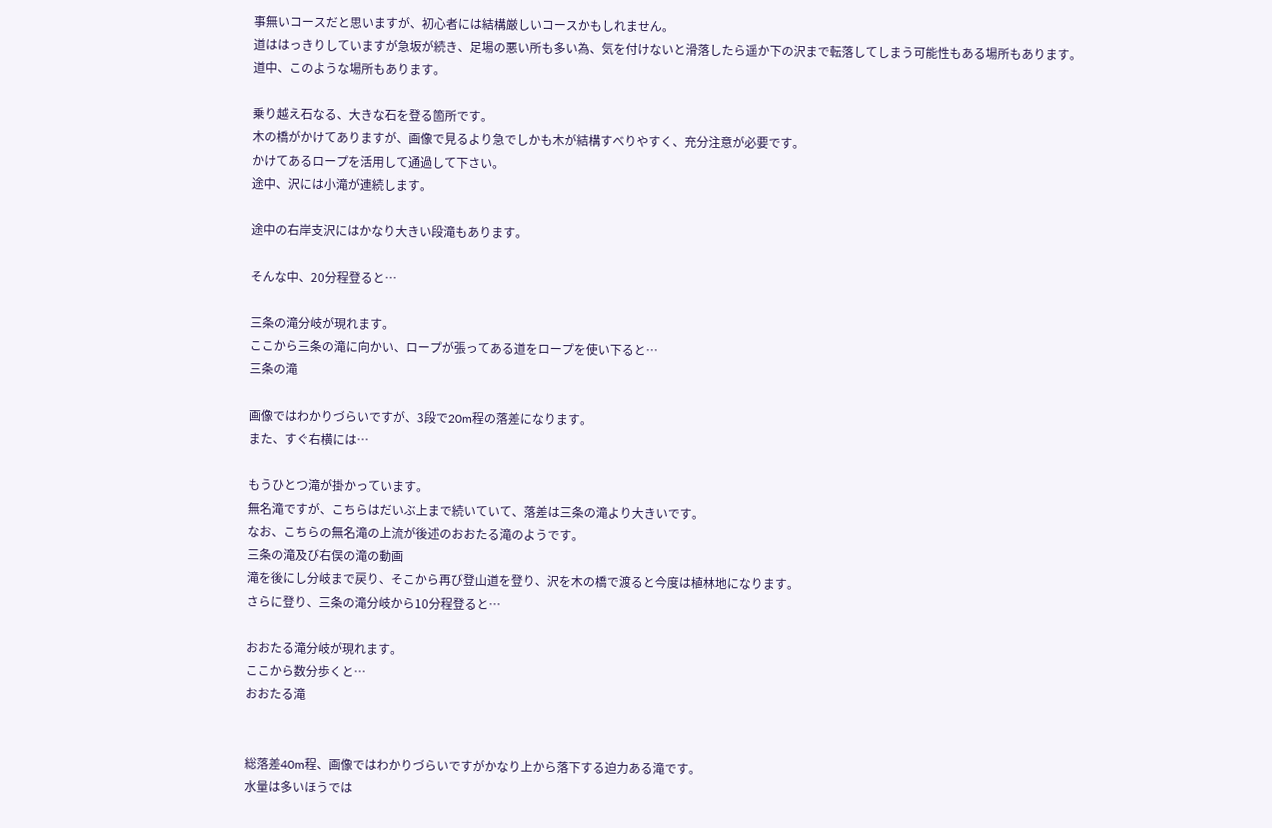事無いコースだと思いますが、初心者には結構厳しいコースかもしれません。
道ははっきりしていますが急坂が続き、足場の悪い所も多い為、気を付けないと滑落したら遥か下の沢まで転落してしまう可能性もある場所もあります。
道中、このような場所もあります。

乗り越え石なる、大きな石を登る箇所です。
木の橋がかけてありますが、画像で見るより急でしかも木が結構すべりやすく、充分注意が必要です。
かけてあるロープを活用して通過して下さい。
途中、沢には小滝が連続します。

途中の右岸支沢にはかなり大きい段滝もあります。

そんな中、20分程登ると…

三条の滝分岐が現れます。
ここから三条の滝に向かい、ロープが張ってある道をロープを使い下ると…
三条の滝

画像ではわかりづらいですが、3段で20m程の落差になります。
また、すぐ右横には…

もうひとつ滝が掛かっています。
無名滝ですが、こちらはだいぶ上まで続いていて、落差は三条の滝より大きいです。
なお、こちらの無名滝の上流が後述のおおたる滝のようです。
三条の滝及び右俣の滝の動画
滝を後にし分岐まで戻り、そこから再び登山道を登り、沢を木の橋で渡ると今度は植林地になります。
さらに登り、三条の滝分岐から10分程登ると…

おおたる滝分岐が現れます。
ここから数分歩くと…
おおたる滝


総落差40m程、画像ではわかりづらいですがかなり上から落下する迫力ある滝です。
水量は多いほうでは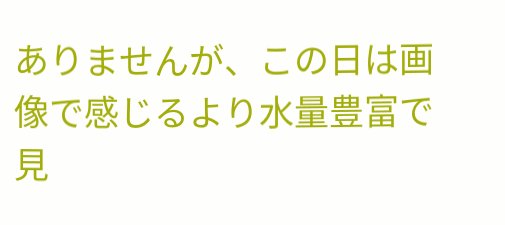ありませんが、この日は画像で感じるより水量豊富で見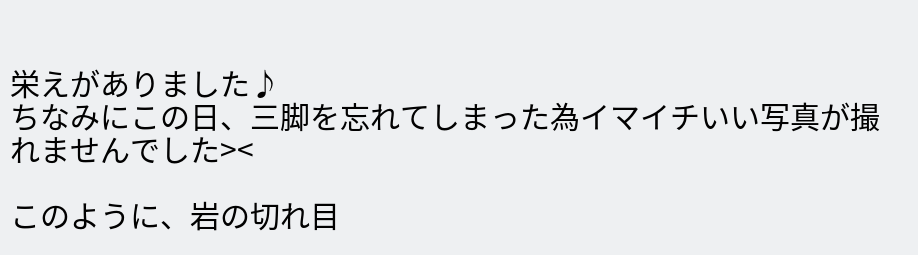栄えがありました♪
ちなみにこの日、三脚を忘れてしまった為イマイチいい写真が撮れませんでした><

このように、岩の切れ目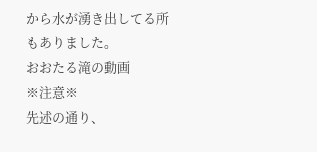から水が湧き出してる所もありました。
おおたる滝の動画
※注意※
先述の通り、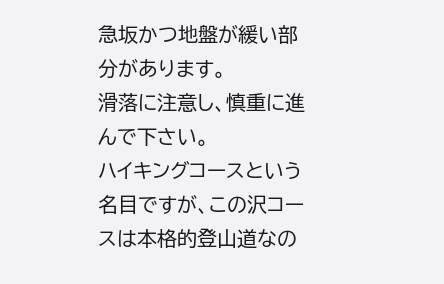急坂かつ地盤が緩い部分があります。
滑落に注意し、慎重に進んで下さい。
ハイキングコースという名目ですが、この沢コースは本格的登山道なの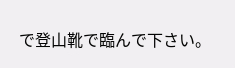で登山靴で臨んで下さい。